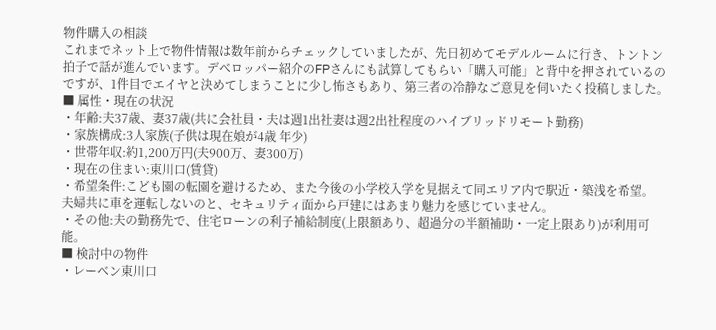物件購入の相談
これまでネット上で物件情報は数年前からチェックしていましたが、先日初めてモデルルームに行き、トントン拍子で話が進んでいます。デベロッパー紹介のFPさんにも試算してもらい「購入可能」と背中を押されているのですが、1件目でエイヤと決めてしまうことに少し怖さもあり、第三者の冷静なご意見を伺いたく投稿しました。
■ 属性・現在の状況
・年齢:夫37歳、妻37歳(共に会社員・夫は週1出社妻は週2出社程度のハイブリッドリモート勤務)
・家族構成:3人家族(子供は現在娘が4歳 年少)
・世帯年収:約1,200万円(夫900万、妻300万)
・現在の住まい:東川口(賃貸)
・希望条件:こども園の転園を避けるため、また今後の小学校入学を見据えて同エリア内で駅近・築浅を希望。
夫婦共に車を運転しないのと、セキュリティ面から戸建にはあまり魅力を感じていません。
・その他:夫の勤務先で、住宅ローンの利子補給制度(上限額あり、超過分の半額補助・一定上限あり)が利用可能。
■ 検討中の物件
・レーベン東川口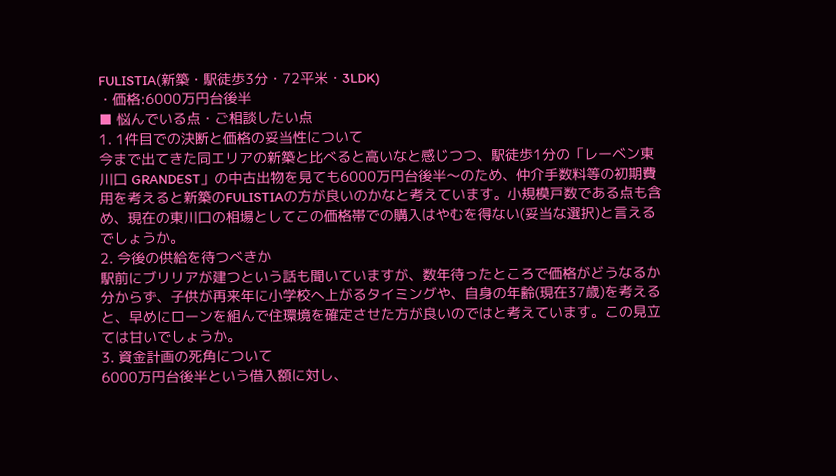FULISTIA(新築・駅徒歩3分・72平米・3LDK)
・価格:6000万円台後半
■ 悩んでいる点・ご相談したい点
1. 1件目での決断と価格の妥当性について
今まで出てきた同エリアの新築と比べると高いなと感じつつ、駅徒歩1分の「レーベン東川口 GRANDEST」の中古出物を見ても6000万円台後半〜のため、仲介手数料等の初期費用を考えると新築のFULISTIAの方が良いのかなと考えています。小規模戸数である点も含め、現在の東川口の相場としてこの価格帯での購入はやむを得ない(妥当な選択)と言えるでしょうか。
2. 今後の供給を待つべきか
駅前にブリリアが建つという話も聞いていますが、数年待ったところで価格がどうなるか分からず、子供が再来年に小学校へ上がるタイミングや、自身の年齢(現在37歳)を考えると、早めにローンを組んで住環境を確定させた方が良いのではと考えています。この見立ては甘いでしょうか。
3. 資金計画の死角について
6000万円台後半という借入額に対し、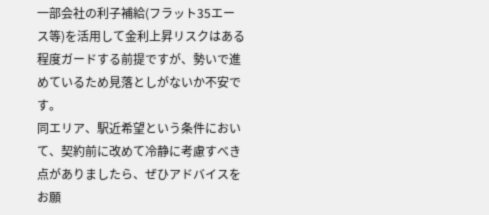一部会社の利子補給(フラット35エース等)を活用して金利上昇リスクはある程度ガードする前提ですが、勢いで進めているため見落としがないか不安です。
同エリア、駅近希望という条件において、契約前に改めて冷静に考慮すべき点がありましたら、ぜひアドバイスをお願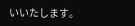いいたします。